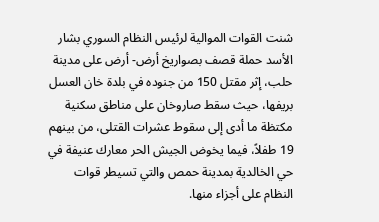شنت القوات الموالية لرئيس النظام السوري بشار الأسد حملة قصف بصواريخ أرض- أرض على مدينة حلب، إثر مقتل 150 من جنوده في بلدة خان العسل بريفها، حيث سقط صاروخان على مناطق سكنية مكتظة ما أدى إلى سقوط عشرات القتلى، من بينهم 19 طفلاً، فيما يخوض الجيش الحر معارك عنيفة في حي الخالدية بمدينة حمص والتي تسيطر قوات النظام على أجزاء منها.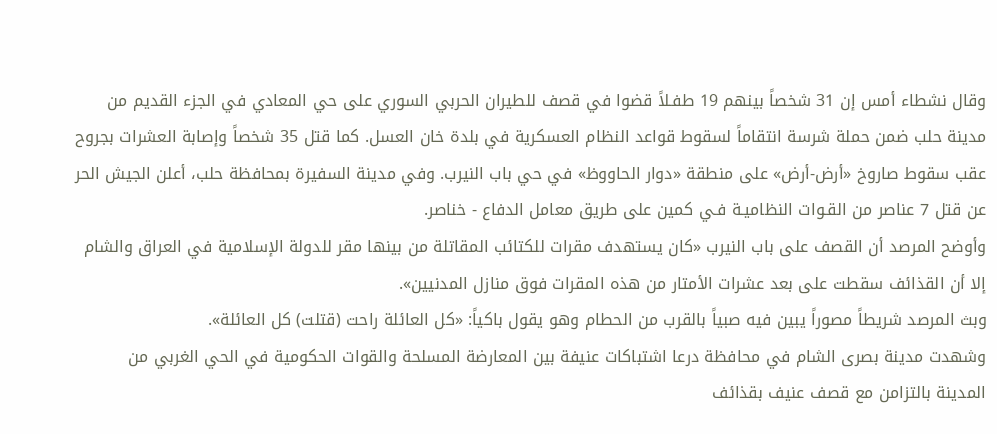وقال نشطاء أمس إن 31 شخصاً بينهم 19 طفـلاً قضوا في قصف للطيران الحربي السوري على حي المعادي في الجزء القديم من مدينة حلب ضمن حملة شرسة انتقاماً لسقوط قواعد النظام العسكرية في بلدة خان العسل. كما قتل 35 شخصاً وإصابة العشرات بجروح عقب سقوط صاروخ «أرض-أرض» على منطقة «دوار الحاووظ» في حي باب النيرب. وفي مدينة السفيرة بمحافظة حلب، أعلن الجيش الحر عن قتل 7 عناصر من القـوات النظاميـة فـي كمين على طريق معامل الدفاع - خناصر.
وأوضح المرصد أن القصف على باب النيرب «كان يستهدف مقرات للكتائب المقاتلة من بينها مقر للدولة الإسلامية في العراق والشام إلا أن القذائف سقطت على بعد عشرات الأمتار من هذه المقرات فوق منازل المدنيين».
وبث المرصد شريطاً مصوراً يبين فيه صبياً بالقرب من الحطام وهو يقول باكياً: «كل العائلة راحت (قتلت) كل العائلة».
وشهدت مدينة بصرى الشام في محافظة درعا اشتباكات عنيفة بين المعارضة المسلحة والقوات الحكومية في الحي الغربي من المدينة بالتزامن مع قصف عنيف بقذائف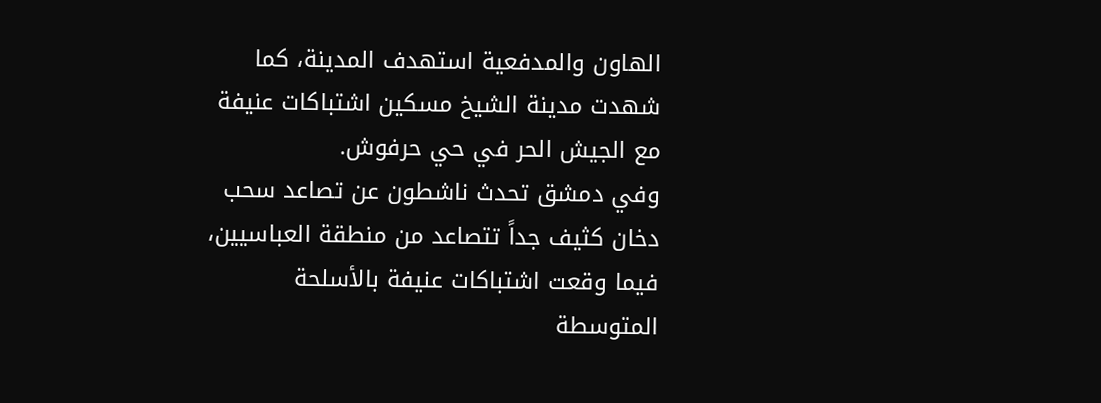الهاون والمدفعية استهدف المدينة، كما شهدت مدينة الشيخ مسكين اشتباكات عنيفة مع الجيش الحر في حي حرفوش.
وفي دمشق تحدث ناشطون عن تصاعد سحب دخان كثيف جداً تتصاعد من منطقة العباسيين، فيما وقعت اشتباكات عنيفة بالأسلحة المتوسطة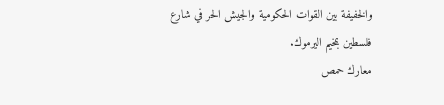والخفيفة بين القوات الحكومية والجيش الحر في شارع فلسطين بمخيم اليرموك.
معارك حمص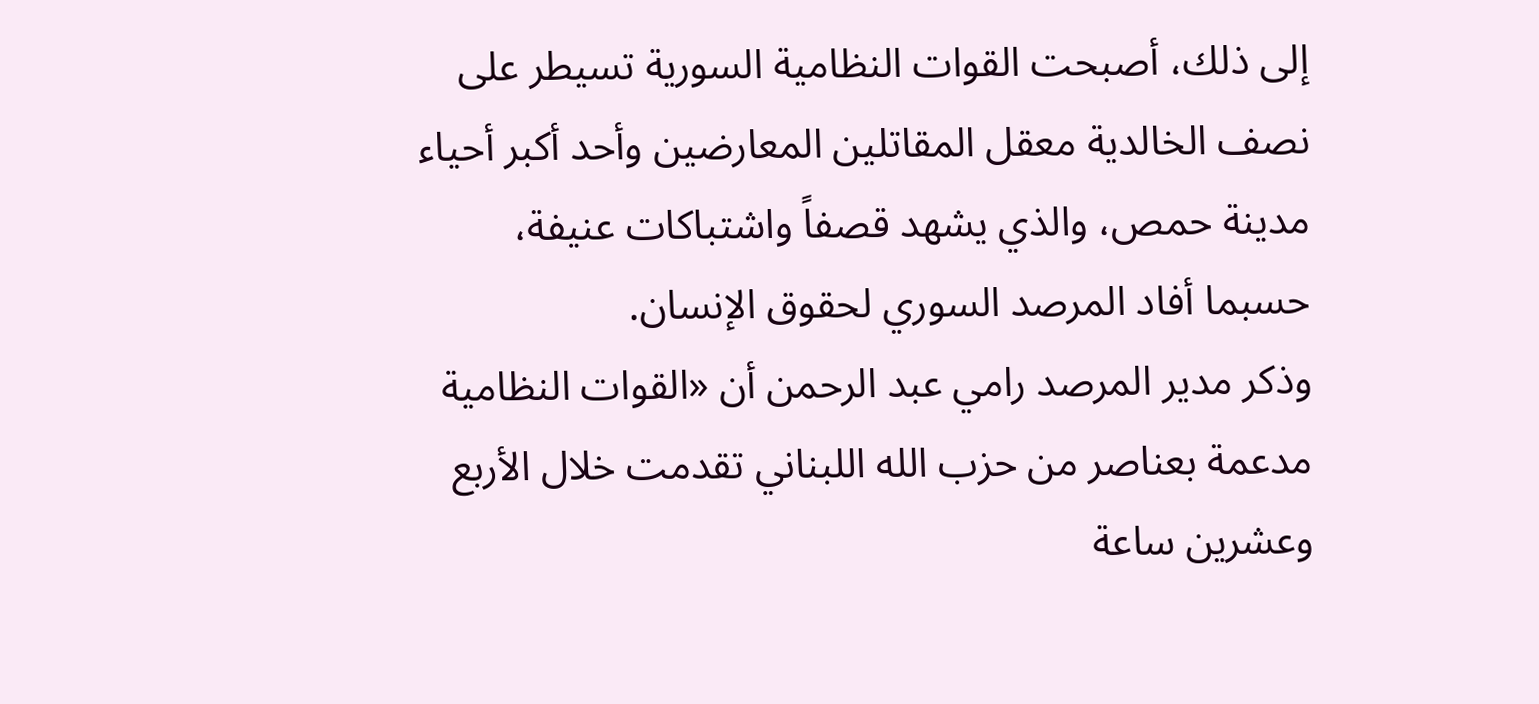إلى ذلك، أصبحت القوات النظامية السورية تسيطر على نصف الخالدية معقل المقاتلين المعارضين وأحد أكبر أحياء مدينة حمص، والذي يشهد قصفاً واشتباكات عنيفة، حسبما أفاد المرصد السوري لحقوق الإنسان.
وذكر مدير المرصد رامي عبد الرحمن أن «القوات النظامية مدعمة بعناصر من حزب الله اللبناني تقدمت خلال الأربع وعشرين ساعة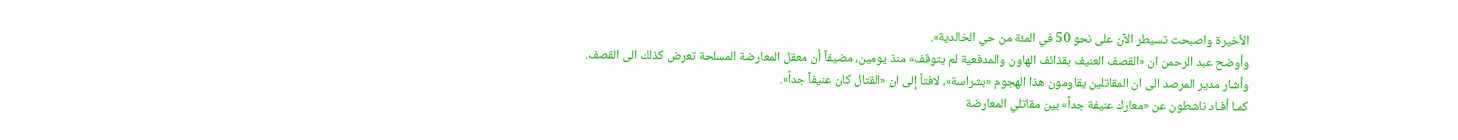الأخيرة واصبحت تسيطر الآن على نحو 50 في المئة من حي الخالدية».
وأوضح عبد الرحمن ان «القصف العنيف بقذائف الهاون والمدفعية لم يتوقف» منذ يومين، مضيفاً أن معقل المعارضة المسلحة تعرض كذلك الى القصف.
وأشار مدير المرصد الى ان المقاتلين يقاومون هذا الهجوم «بشراسة»، لافتاً إلى ان «القتال كان عنيفاً جداً».
كمـا أفـاد ناشطون عن «معارك عنيفة جداً» بين مقاتلي المعارضة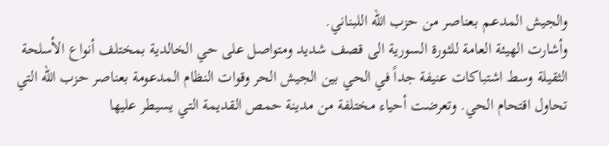والجيش المدعـم بعناصر من حزب الله اللبناني.
وأشارت الهيئة العامة للثورة السورية الى قصف شديد ومتواصل على حي الخالدية بمختلف أنواع الأسلحة الثقيلة وسط اشتباكات عنيفة جداً في الحي بين الجيش الحر وقوات النظام المدعومة بعناصر حزب الله التي تحاول اقتحام الحي. وتعرضت أحياء مختلفة من مدينة حمص القديمة التي يسيطر عليها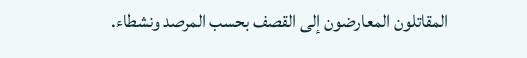المقاتلون المعارضون إلى القصف بحسب المرصد ونشطاء.